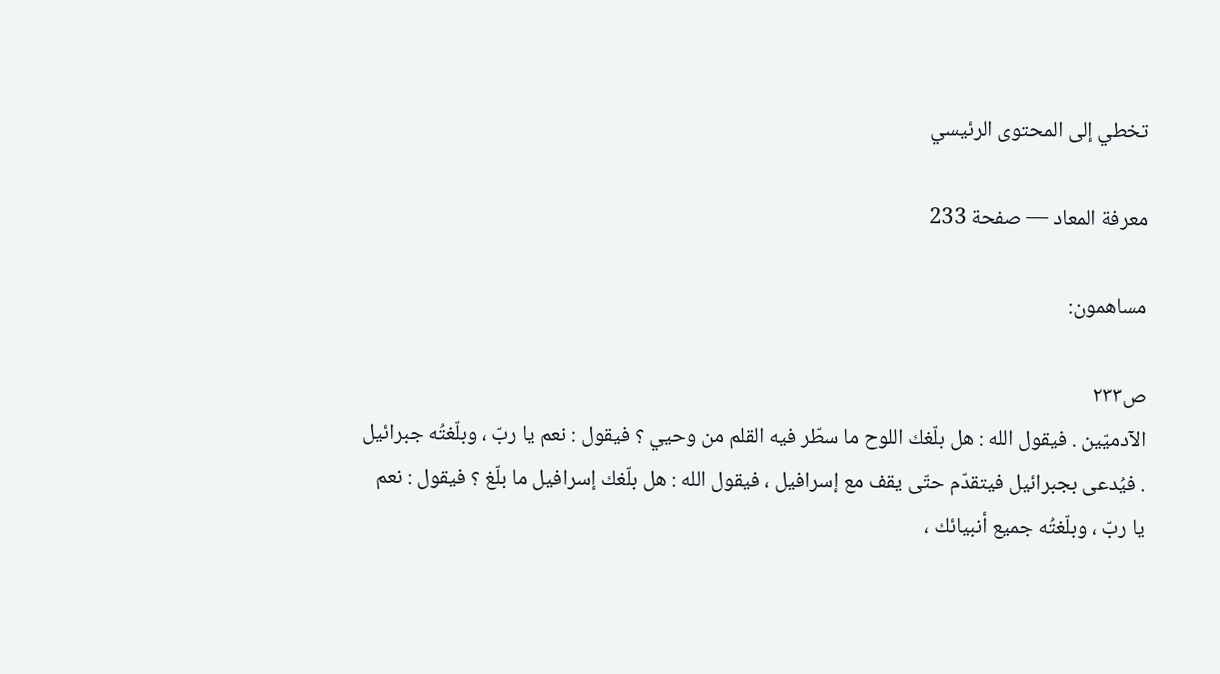تخطي إلى المحتوى الرئيسي

معرفة المعاد — صفحة 233

مساهمون:

ص٢٣٣
الآدميّين . فيقول الله : هل بلّغك اللوح ما سطّر فيه القلم من وحيي ؟ فيقول : نعم يا ربّ ، وبلّغتُه جبرائيل . فيُدعى بجبرائيل فيتقدّم حتّى يقف مع إسرافيل ، فيقول الله : هل بلّغك إسرافيل ما بلّغ ؟ فيقول : نعم يا ربّ ، وبلّغتُه جميع أنبيائك ،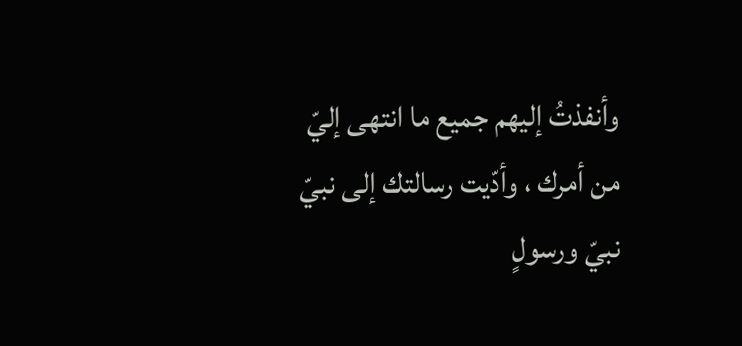وأنفذتُ إليهم جميع ما انتهى إليّ من أمرك ، وأدّيت رسالتك إلى نبيّ نبيّ ورسولٍ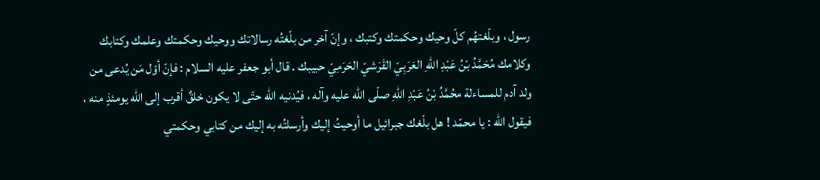رسول ، وبلّغتهُم كلّ وحيك وحكمتك وكتبك ، وإنّ آخر من بلّغتُه رسالاتك ووحيك وحكمتك وعلمك وكتابك وكلامك مُحَمَّدُ بْنُ عَبْدِ اللهِ العَرَبِيّ القَرَشيّ الحَرَمِيّ حبيبك . قال أبو جعفر عليه السلام : فإنّ أوّل مَن يُدعى من ولد آدم للمساءلة محُمَّدُ بْنُ عَبْدِ اللهِ صلّى الله عليه وآله ، فيُدنيه الله حتّى لا يكون خلقٌ أقرب إلى الله يومئذٍ منه ، فيقول الله : يا محمّد ! هل بلّغك جبرائيل ما أوحيتُ إليك وأرسلتُه به إليك من كتابي وحكمتي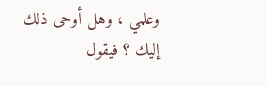وعلمي ، وهل أوحى ذلك إليك ؟ فيقول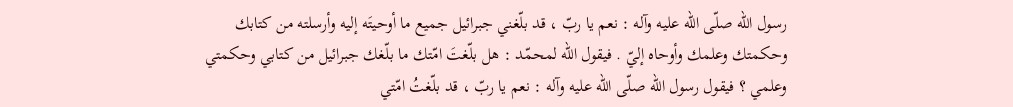رسول الله صلّى الله عليه وآله : نعم يا ربّ ، قد بلّغني جبرائيل جميع ما أوحيتَه إليه وأرسلته من كتابك وحكمتك وعلمك وأوحاه إليّ . فيقول الله لمحمّد : هل بلّغتَ امّتك ما بلّغك جبرائيل من كتابي وحكمتي وعلمي ؟ فيقول رسول الله صلّى الله عليه وآله : نعم يا ربّ ، قد بلّغتُ امّتي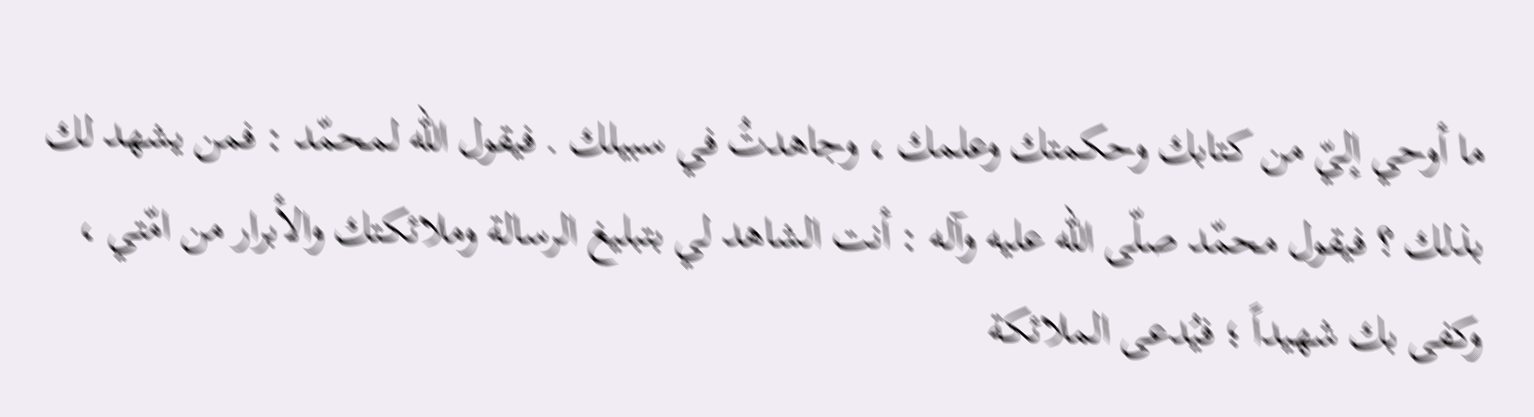ما أوحي إليّ من كتابك وحكمتك وعلمك ، وجاهدتُ في سبيلك . فيقول الله لمحمّد : فمن يشهد لك بذلك ؟ فيقول محمّد صلّى الله عليه وآله : أنت الشاهد لي بتبليغ الرسالة وملائكتك والأبرار من امّتي ، وكفى بك شهيداً ؛ فيُدعى الملائكة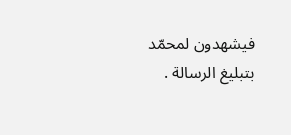فيشهدون لمحمّد بتبليغ الرسالة .